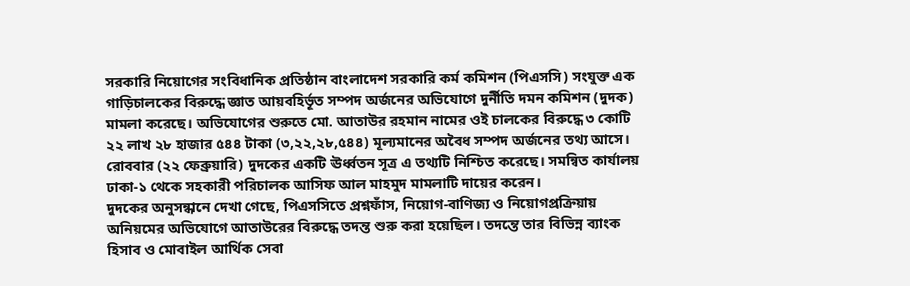সরকারি নিয়োগের সংবিধানিক প্রতিষ্ঠান বাংলাদেশ সরকারি কর্ম কমিশন (পিএসসি) সংযুক্ত এক গাড়িচালকের বিরুদ্ধে জ্ঞাত আয়বহির্ভূত সম্পদ অর্জনের অভিযোগে দুর্নীতি দমন কমিশন (দুদক) মামলা করেছে। অভিযোগের শুরুতে মো. আতাউর রহমান নামের ওই চালকের বিরুদ্ধে ৩ কোটি ২২ লাখ ২৮ হাজার ৫৪৪ টাকা (৩,২২,২৮,৫৪৪) মূল্যমানের অবৈধ সম্পদ অর্জনের তথ্য আসে।
রোববার (২২ ফেব্রুয়ারি) দুদকের একটি ঊর্ধ্বতন সূত্র এ তথ্যটি নিশ্চিত করেছে। সমন্বিত কার্যালয় ঢাকা-১ থেকে সহকারী পরিচালক আসিফ আল মাহমুদ মামলাটি দায়ের করেন।
দুদকের অনুসন্ধানে দেখা গেছে, পিএসসিতে প্রশ্নফাঁস, নিয়োগ-বাণিজ্য ও নিয়োগপ্রক্রিয়ায় অনিয়মের অভিযোগে আতাউরের বিরুদ্ধে তদন্ত শুরু করা হয়েছিল। তদন্তে তার বিভিন্ন ব্যাংক হিসাব ও মোবাইল আর্থিক সেবা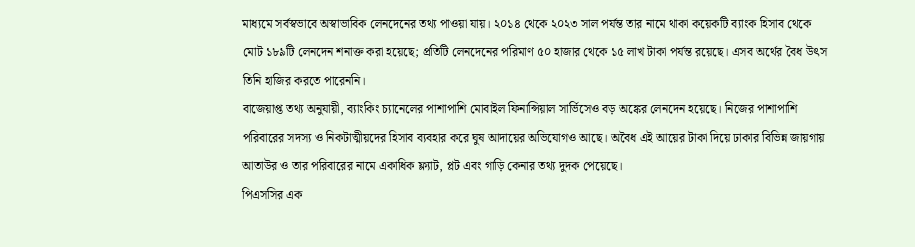মাধ্যমে সর্বস্বভাবে অস্বাভাবিক লেনদেনের তথ্য পাওয়া যায়। ২০১৪ থেকে ২০২৩ সাল পর্যন্ত তার নামে থাকা কয়েকটি ব্যাংক হিসাব থেকে মোট ১৮৯টি লেনদেন শনাক্ত করা হয়েছে; প্রতিটি লেনদেনের পরিমাণ ৫০ হাজার থেকে ১৫ লাখ টাকা পর্যন্ত রয়েছে। এসব অর্থের বৈধ উৎস তিনি হাজির করতে পারেননি।
বাজেয়াপ্ত তথ্য অনুযায়ী, ব্যাংকিং চ্যানেলের পাশাপাশি মোবাইল ফিনান্সিয়াল সার্ভিসেও বড় অঙ্কের লেনদেন হয়েছে। নিজের পাশাপাশি পরিবারের সদস্য ও নিকটাত্মীয়দের হিসাব ব্যবহার করে ঘুষ আদায়ের অভিযোগও আছে। অবৈধ এই আয়ের টাকা দিয়ে ঢাকার বিভিন্ন জায়গায় আতাউর ও তার পরিবারের নামে একাধিক ফ্ল্যাট, প্লট এবং গাড়ি কেনার তথ্য দুদক পেয়েছে।
পিএসসির এক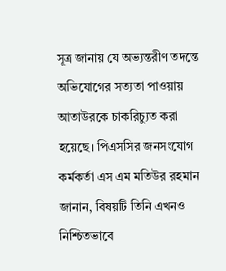সূত্র জানায় যে অভ্যন্তরীণ তদন্তে অভিযোগের সত্যতা পাওয়ায় আতাউরকে চাকরিচ্যুত করা হয়েছে। পিএসসির জনসংযোগ কর্মকর্তা এস এম মতিউর রহমান জানান, বিষয়টি তিনি এখনও নিশ্চিতভাবে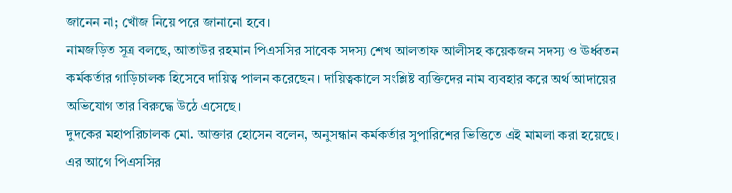জানেন না; খোঁজ নিয়ে পরে জানানো হবে।
নামজড়িত সূত্র বলছে, আতাউর রহমান পিএসসির সাবেক সদস্য শেখ আলতাফ আলীসহ কয়েকজন সদস্য ও ঊর্ধ্বতন কর্মকর্তার গাড়িচালক হিসেবে দায়িত্ব পালন করেছেন। দায়িত্বকালে সংশ্লিষ্ট ব্যক্তিদের নাম ব্যবহার করে অর্থ আদায়ের অভিযোগ তার বিরুদ্ধে উঠে এসেছে।
দুদকের মহাপরিচালক মো. আক্তার হোসেন বলেন, অনুসন্ধান কর্মকর্তার সুপারিশের ভিত্তিতে এই মামলা করা হয়েছে। এর আগে পিএসসির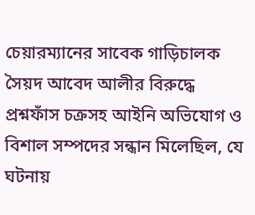চেয়ারম্যানের সাবেক গাড়িচালক সৈয়দ আবেদ আলীর বিরুদ্ধে প্রশ্নফাঁস চক্রসহ আইনি অভিযোগ ও বিশাল সম্পদের সন্ধান মিলেছিল, যে ঘটনায়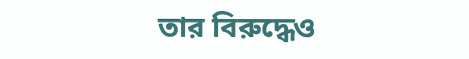তার বিরুদ্ধেও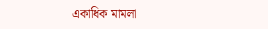একাধিক মামলা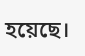হয়েছে।